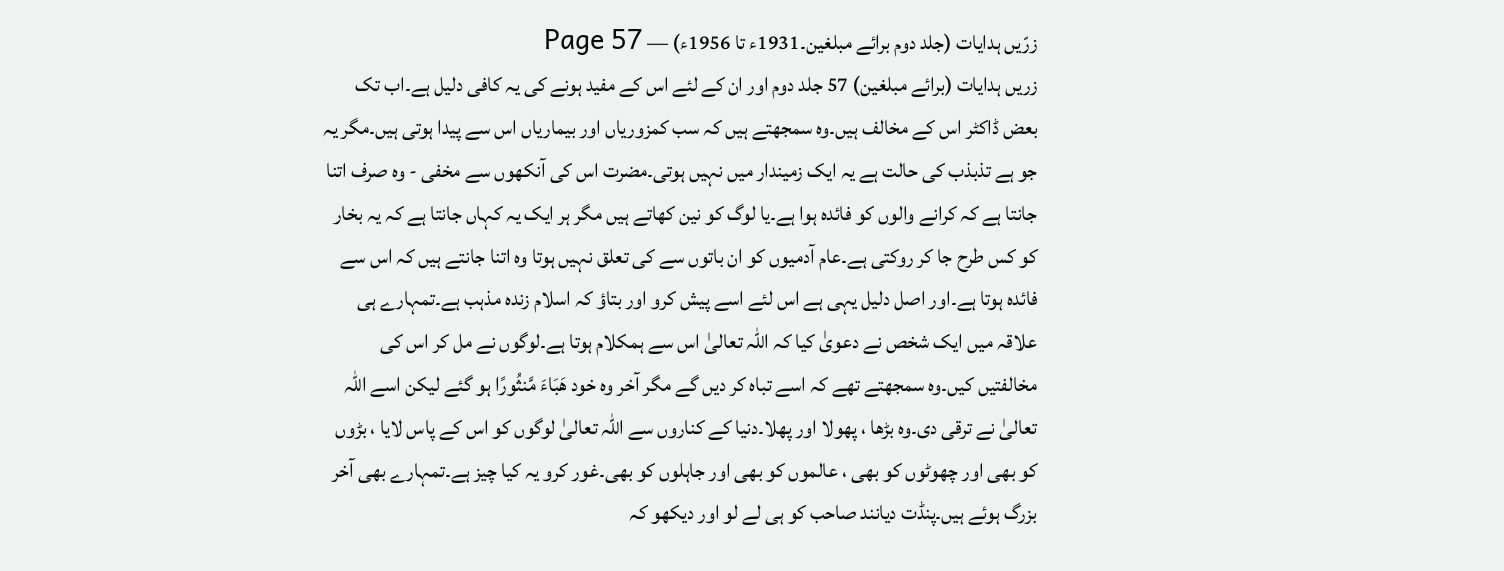زرّیں ہدایات (جلد دوم برائے مبلغین۔1931ء تا 1956ء) — Page 57
زریں ہدایات (برائے مبلغین) 57 جلد دوم اور ان کے لئے اس کے مفید ہونے کی یہ کافی دلیل ہے۔اب تک بعض ڈاکٹر اس کے مخالف ہیں۔وہ سمجھتے ہیں کہ سب کمزوریاں اور بیماریاں اس سے پیدا ہوتی ہیں۔مگر یہ جو ہے تذبذب کی حالت ہے یہ ایک زمیندار میں نہیں ہوتی۔مضرت اس کی آنکھوں سے مخفی - وہ صرف اتنا جانتا ہے کہ کرانے والوں کو فائدہ ہوا ہے۔یا لوگ کو نین کھاتے ہیں مگر ہر ایک یہ کہاں جانتا ہے کہ یہ بخار کو کس طرح جا کر روکتی ہے۔عام آدمیوں کو ان باتوں سے کی تعلق نہیں ہوتا وہ اتنا جانتے ہیں کہ اس سے فائدہ ہوتا ہے۔اور اصل دلیل یہی ہے اس لئے اسے پیش کرو اور بتاؤ کہ اسلام زندہ مذہب ہے۔تمہارے ہی علاقہ میں ایک شخص نے دعویٰ کیا کہ اللہ تعالیٰ اس سے ہمکلام ہوتا ہے۔لوگوں نے مل کر اس کی مخالفتیں کیں۔وہ سمجھتے تھے کہ اسے تباہ کر دیں گے مگر آخر وہ خود هَبَاءَ مَّنثُورًا ہو گئے لیکن اسے اللہ تعالیٰ نے ترقی دی۔وہ بڑھا ، پھولا اور پھلا۔دنیا کے کناروں سے اللہ تعالیٰ لوگوں کو اس کے پاس لایا ، بڑوں کو بھی اور چھوٹوں کو بھی ، عالموں کو بھی اور جاہلوں کو بھی۔غور کرو یہ کیا چیز ہے۔تمہارے بھی آخر بزرگ ہوئے ہیں۔پنڈت دیانند صاحب کو ہی لے لو اور دیکھو کہ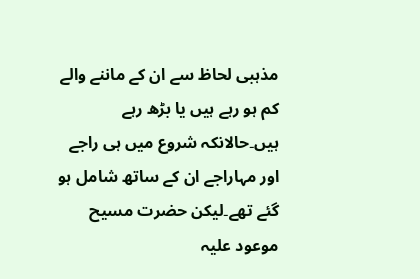مذہبی لحاظ سے ان کے ماننے والے کم ہو رہے ہیں یا بڑھ رہے ہیں۔حالانکہ شروع میں ہی راجے اور مہاراجے ان کے ساتھ شامل ہو گئے تھے۔لیکن حضرت مسیح موعود علیہ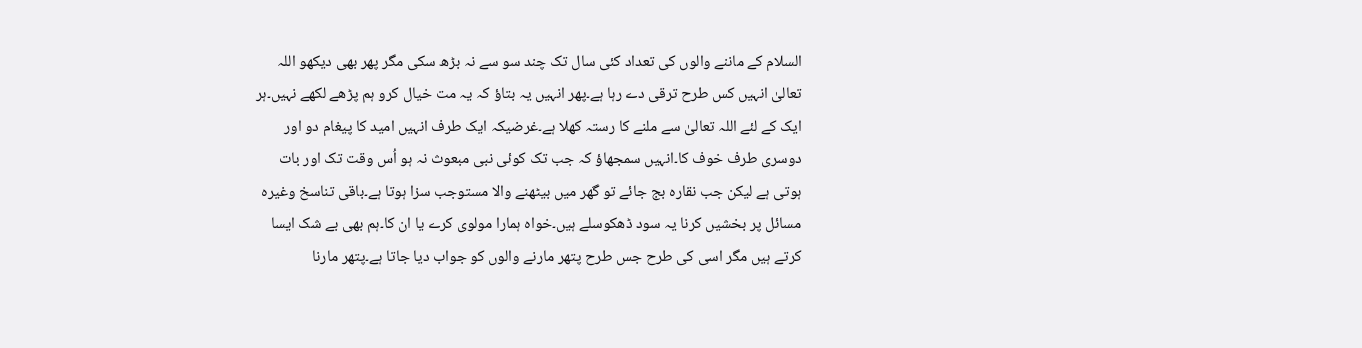السلام کے ماننے والوں کی تعداد کئی سال تک چند سو سے نہ بڑھ سکی مگر پھر بھی دیکھو اللہ تعالیٰ انہیں کس طرح ترقی دے رہا ہے۔پھر انہیں یہ بتاؤ کہ یہ مت خیال کرو ہم پڑھے لکھے نہیں۔ہر ایک کے لئے اللہ تعالیٰ سے ملنے کا رستہ کھلا ہے۔غرضیکہ ایک طرف انہیں امید کا پیغام دو اور دوسری طرف خوف کا۔انہیں سمجھاؤ کہ جب تک کوئی نبی مبعوث نہ ہو اُس وقت تک اور بات ہوتی ہے لیکن جب نقارہ بج جائے تو گھر میں بیٹھنے والا مستوجب سزا ہوتا ہے۔باقی تناسخ وغیرہ مسائل پر بخشیں کرنا یہ سود ڈھکوسلے ہیں۔خواہ ہمارا مولوی کرے یا ان کا۔ہم بھی بے شک ایسا کرتے ہیں مگر اسی کی طرح جس طرح پتھر مارنے والوں کو جواب دیا جاتا ہے۔پتھر مارنا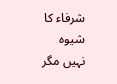شرفاء کا شیوہ نہیں مگر